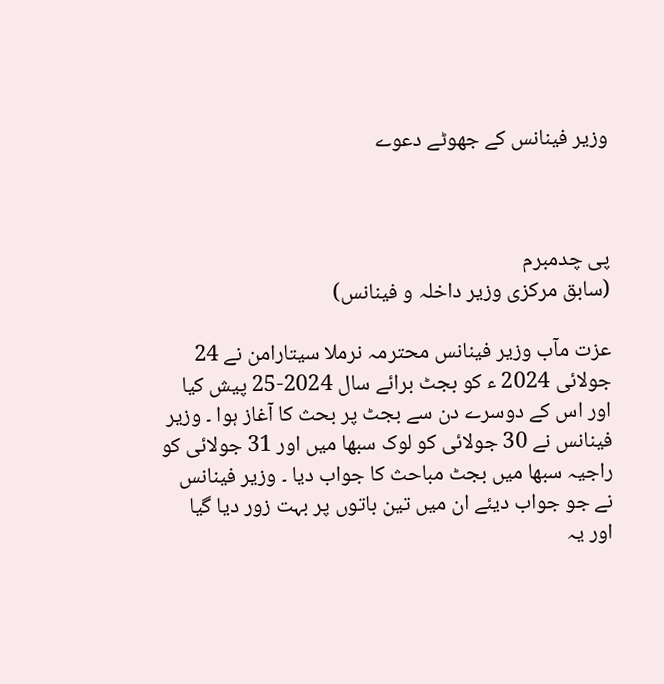وزیر فینانس کے جھوٹے دعوے



پی چدمبرم
(سابق مرکزی وزیر داخلہ و فینانس)

عزت مآب وزیر فینانس محترمہ نرملا سیتارامن نے 24 جولائی 2024 ء کو بجٹ برائے سال 2024-25 پیش کیا اور اس کے دوسرے دن سے بجٹ پر بحث کا آغاز ہوا ۔ وزیر فینانس نے 30 جولائی کو لوک سبھا میں اور 31 جولائی کو راجیہ سبھا میں بجٹ مباحث کا جواب دیا ۔ وزیر فینانس نے جو جواب دیئے ان میں تین باتوں پر بہت زور دیا گیا اور یہ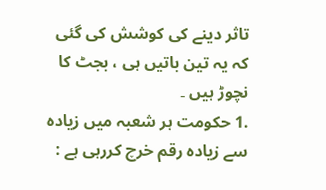تاثر دینے کی کوشش کی گئی کہ یہ تین باتیں ہی ، بجٹ کا نچوڑ ہیں ۔
.1 حکومت ہر شعبہ میں زیادہ سے زیادہ رقم خرچ کررہی ہے :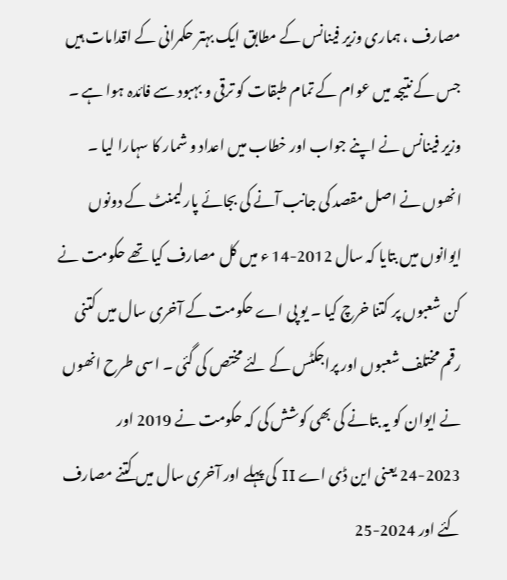مصارف ، ہماری وزیر فینانس کے مطابق ایک بہتر حکمرانی کے اقدامات ہیں جس کے نتیجہ میں عوام کے تمام طبقات کو ترقی و بہبود سے فائدہ ہوا ہے ۔ وزیر فینانس نے اپنے جواب اور خطاب میں اعداد و شمار کا سہارا لیا ۔ انھوں نے اصل مقصد کی جانب آنے کی بجائے پارلیمنٹ کے دونوں ایوانوں میں بتایا کہ سال 2012-14 ء میں کل مصارف کیا تھے حکومت نے کن شعبوں پر کتنا خرچ کیا ۔ یو پی اے حکومت کے آخری سال میں کتنی رقم مختلف شعبوں اور پراجکٹس کے لئے مختص کی گئی ۔ اسی طرح انھوں نے ایوان کو یہ بتانے کی بھی کوشش کی کہ حکومت نے 2019 اور 2023-24 یعنی این ڈی اے II کی پہلے اور آخری سال میں کتنے مصارف کئے اور 2024-25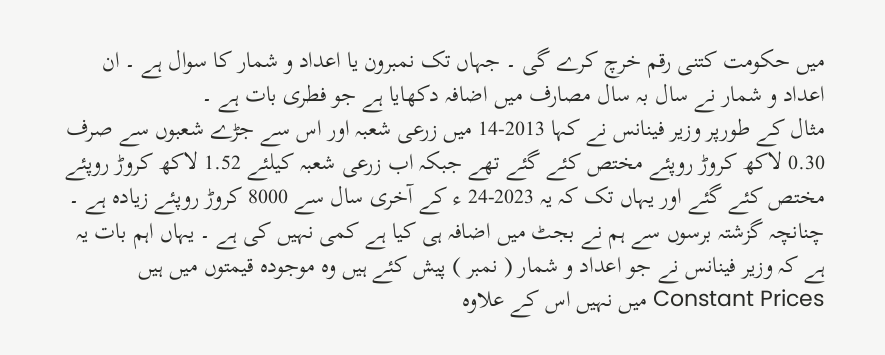میں حکومت کتنی رقم خرچ کرے گی ۔ جہاں تک نمبرون یا اعداد و شمار کا سوال ہے ۔ ان اعداد و شمار نے سال بہ سال مصارف میں اضافہ دکھایا ہے جو فطری بات ہے ۔
مثال کے طورپر وزیر فینانس نے کہا 2013-14 میں زرعی شعبہ اور اس سے جڑے شعبوں سے صرف 0.30 لاکھ کروڑ روپئے مختص کئے گئے تھے جبکہ اب زرعی شعبہ کیلئے 1.52 لاکھ کروڑ روپئے مختص کئے گئے اور یہاں تک کہ یہ 2023-24 ء کے آخری سال سے 8000 کروڑ روپئے زیادہ ہے ۔ چنانچہ گزشتہ برسوں سے ہم نے بجٹ میں اضافہ ہی کیا ہے کمی نہیں کی ہے ۔ یہاں اہم بات یہ ہے کہ وزیر فینانس نے جو اعداد و شمار ( نمبر ) پیش کئے ہیں وہ موجودہ قیمتوں میں ہیں Constant Prices میں نہیں اس کے علاوہ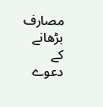مصارف بڑھانے کے دعوے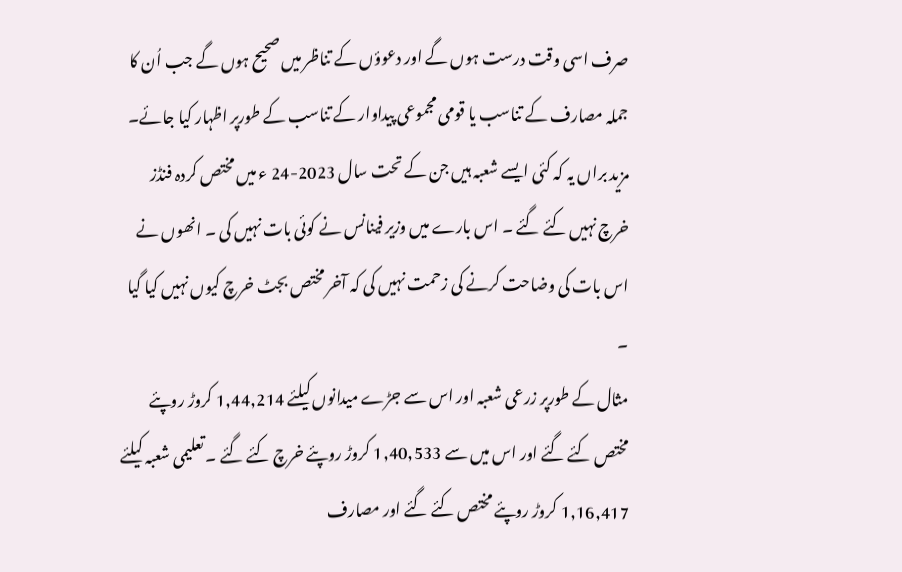صرف اسی وقت درست ہوں گے اور دعوؤں کے تناظر میں صحیح ہوں گے جب اُن کا جملہ مصارف کے تناسب یا قومی مجموعی پیداوار کے تناسب کے طورپر اظہار کیا جائے۔ مزید براں یہ کہ کئی ایسے شعبہ ہیں جن کے تحت سال 2023-24 ء میں مختص کردہ فنڈز خرچ نہیں کئے گئے ۔ اس بارے میں وزیر فینانس نے کوئی بات نہیں کی ۔ انھوں نے اس بات کی وضاحت کرنے کی زحمت نہیں کی کہ آخر مختص بجٹ خرچ کیوں نہیں کیا گیا ۔
مثال کے طورپر زرعی شعبہ اور اس سے جڑے میدانوں کیلئے 1,44,214 کروڑ روپئے مختص کئے گئے اور اس میں سے 1,40,533 کروڑ روپئے خرچ کئے گئے ۔ تعلیمی شعبہ کیلئے 1,16,417 کروڑ روپئے مختص کئے گئے اور مصارف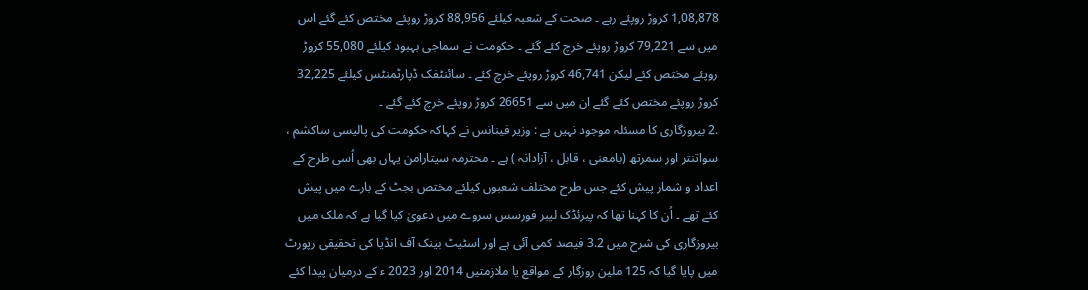1,08,878 کروڑ روپئے رہے ۔ صحت کے شعبہ کیلئے 88,956 کروڑ روپئے مختص کئے گئے اس میں سے 79,221 کروڑ روپئے خرچ کئے گئے ۔ حکومت نے سماجی بہبود کیلئے 55,080 کروڑ روپئے مختص کئے لیکن 46,741 کروڑ روپئے خرچ کئے ۔ سائنٹفک ڈپارٹمنٹس کیلئے 32,225 کروڑ روپئے مختص کئے گئے ان میں سے 26651 کروڑ روپئے خرچ کئے گئے ۔
.2 بیروزگاری کا مسئلہ موجود نہیں ہے : وزیر فینانس نے کہاکہ حکومت کی پالیسی ساکشم ، سواتنتر اور سمرتھ (بامعنی ، قابل ، آزادانہ ) ہے ۔ محترمہ سیتارامن یہاں بھی اُسی طرح کے اعداد و شمار پیش کئے جس طرح مختلف شعبوں کیلئے مختص بجٹ کے بارے میں پیش کئے تھے ۔ اُن کا کہنا تھا کہ پیرئڈک لیبر فورسس سروے میں دعویٰ کیا گیا ہے کہ ملک میں بیروزگاری کی شرح میں 3.2 فیصد کمی آئی ہے اور اسٹیٹ بینک آف انڈیا کی تحقیقی رپورٹ میں پایا گیا کہ 125 ملین روزگار کے مواقع یا ملازمتیں 2014 اور 2023 ء کے درمیان پیدا کئے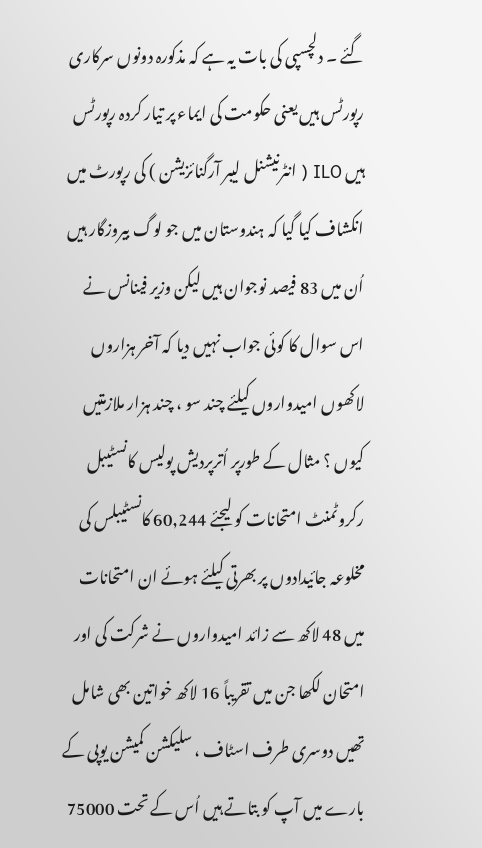گئے ۔ دلچسپی کی بات یہ ہے کہ مذکورہ دونوں سرکاری رپورٹس ہیں یعنی حکومت کی ایماء پر تیار کردہ رپورٹس ہیں ILO ( انٹرنیشنل لیبر آرگنائزیشن ) کی رپورٹ میں انکشاف کیا گیا کہ ہندوستان میں جو لوگ بیروزگار ہیں اُن میں 83 فیصد نوجوان ہیں لیکن وزیر فینانس نے اس سوال کا کوئی جواب نہیں دیا کہ آخر ہزاروں لاکھوں امیدواروں کیلئے چند سو ، چند ہزار ملازمتیں کیوں ؟ مثال کے طورپر اُترپردیش پولیس کانسٹیبل رکروٹمنٹ امتحانات کو لیجئے 60,244 کانسٹیبلس کی مخلوعہ جائیدادوں پر بھرتی کیلئے ہوئے ان امتحانات میں 48 لاکھ سے زائد امیدواروں نے شرکت کی اور امتحان لکھا جن میں تقریباً 16 لاکھ خواتین بھی شامل تھیں دوسری طرف اسٹاف ، سلیکشن کمیشن یوپی کے بارے میں آپ کو بتاتے ہیں اُس کے تحت 75000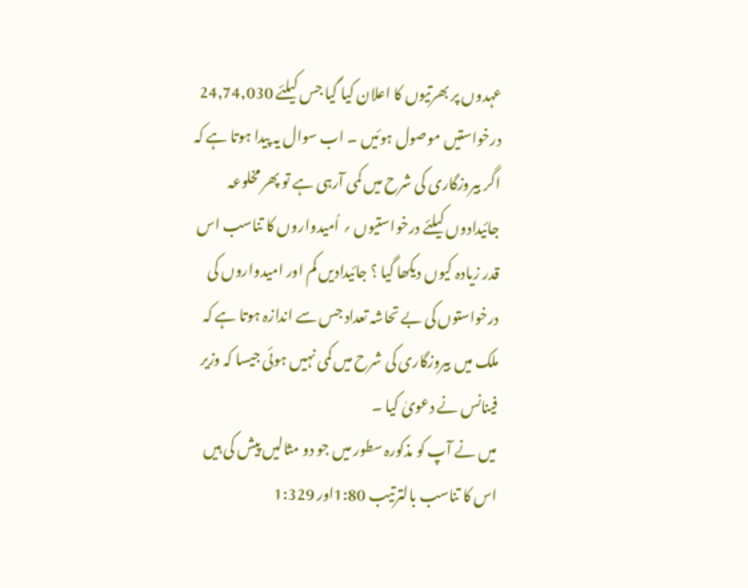عہدوں پر بھرتیوں کا اعلان کیا گیا جس کیلئے 24,74,030 درخواستیں موصول ہوئیں ۔ اب سوال یہ پیدا ہوتا ہے کہ اگر بیروزگاری کی شرح میں کمی آرہی ہے تو پھر مخلوعہ جائیدادوں کیلئے درخواستیوں ؍ اُمیدواروں کا تناسب اس قدر زیادہ کیوں دیکھا گیا ؟ جائیدادیں کم اور امیدواروں کی درخواستوں کی بے تحاشہ تعداد جس سے اندازہ ہوتا ہے کہ ملک میں بیروزگاری کی شرح میں کمی نہیں ہوئی جیسا کہ وزیر فینانس نے دعویٰ کیا ۔
میں نے آپ کو مذکورہ سطور میں جو دو مثالیں پیش کی ہیں اس کا تناسب بالترتیب 1:80اور 1:329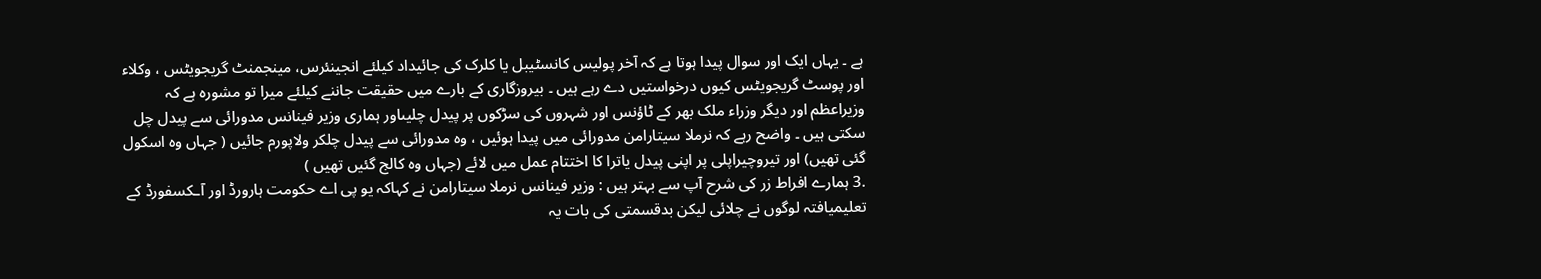ہے ۔ یہاں ایک اور سوال پیدا ہوتا ہے کہ آخر پولیس کانسٹیبل یا کلرک کی جائیداد کیلئے انجینئرس، مینجمنٹ گریجویٹس ، وکلاء اور پوسٹ گریجویٹس کیوں درخواستیں دے رہے ہیں ۔ بیروزگاری کے بارے میں حقیقت جاننے کیلئے میرا تو مشورہ ہے کہ وزیراعظم اور دیگر وزراء ملک بھر کے ٹاؤنس اور شہروں کی سڑکوں پر پیدل چلیںاور ہماری وزیر فینانس مدورائی سے پیدل چل سکتی ہیں ۔ واضح رہے کہ نرملا سیتارامن مدورائی میں پیدا ہوئیں ، وہ مدورائی سے پیدل چلکر ولاپورم جائیں ( جہاں وہ اسکول گئی تھیں) اور تیروچیراپلی پر اپنی پیدل یاترا کا اختتام عمل میں لائے (جہاں وہ کالج گئیں تھیں )
.3 ہمارے افراط زر کی شرح آپ سے بہتر ہیں : وزیر فینانس نرملا سیتارامن نے کہاکہ یو پی اے حکومت ہارورڈ اور آـکسفورڈ کے تعلیمیافتہ لوگوں نے چلائی لیکن بدقسمتی کی بات یہ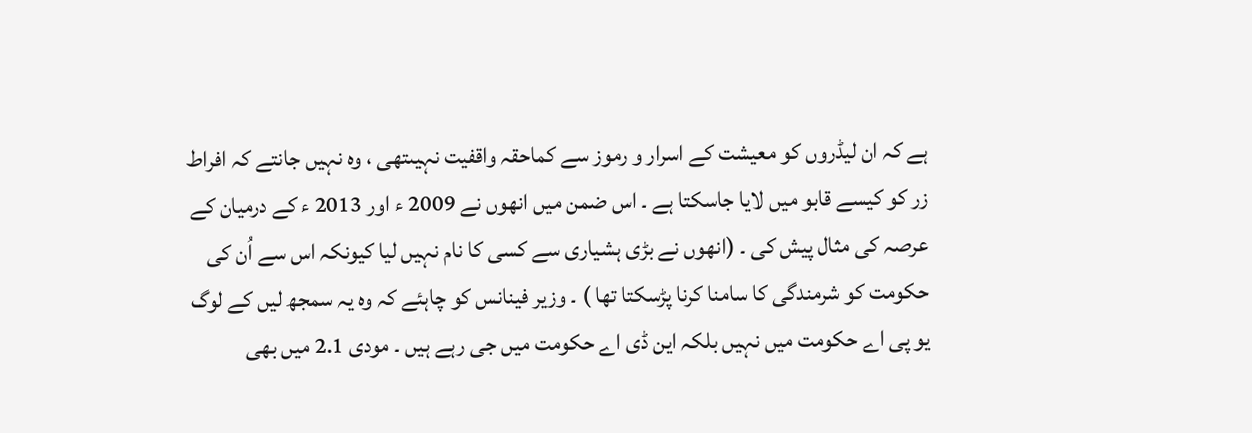ہے کہ ان لیڈروں کو معیشت کے اسرار و رموز سے کماحقہ واقفیت نہیںتھی ، وہ نہیں جانتے کہ افراط زر کو کیسے قابو میں لایا جاسکتا ہے ۔ اس ضمن میں انھوں نے 2009 ء اور 2013 ء کے درمیان کے عرصہ کی مثال پیش کی ۔ (انھوں نے بڑی ہشیاری سے کسی کا نام نہیں لیا کیونکہ اس سے اُن کی حکومت کو شرمندگی کا سامنا کرنا پڑسکتا تھا ) ۔ وزیر فینانس کو چاہئے کہ وہ یہ سمجھ لیں کے لوگ یو پی اے حکومت میں نہیں بلکہ این ڈی اے حکومت میں جی رہے ہیں ۔ مودی 2.1 میں بھی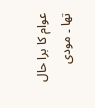عوام کا برا حال تھا ۔ مودی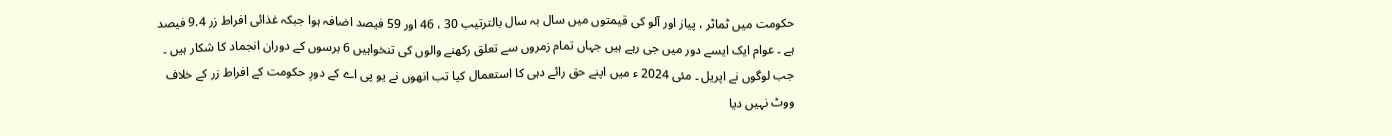حکومت میں ٹماٹر ، پیاز اور آلو کی قیمتوں میں سال بہ سال بالترتیب 30 ، 46 اور 59 فیصد اضافہ ہوا جبکہ غذائی افراط زر 9.4 فیصد ہے ۔ عوام ایک ایسے دور میں جی رہے ہیں جہاں تمام زمروں سے تعلق رکھنے والوں کی تنخواہیں 6 برسوں کے دوران انجماد کا شکار ہیں ۔ جب لوگوں نے اپریل ۔ مئی 2024 ء میں اپنے حق رائے دہی کا استعمال کیا تب انھوں نے یو پی اے کے دورِ حکومت کے افراط زر کے خلاف ووٹ نہیں دیا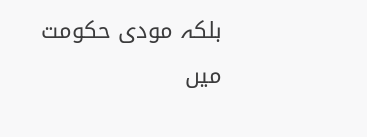بلکہ مودی حکومت میں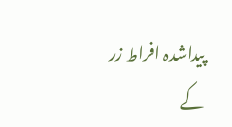پیداشدہ افراط زر کے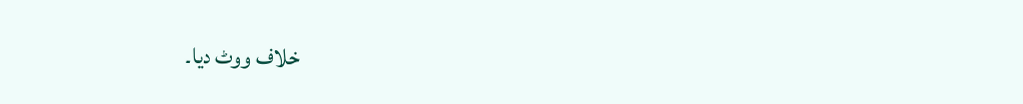خلاف ووٹ دیا۔